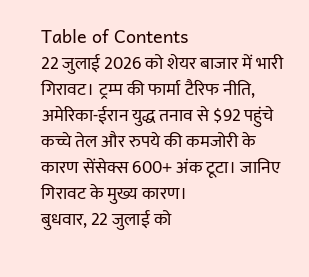Table of Contents
22 जुलाई 2026 को शेयर बाजार में भारी गिरावट। ट्रम्प की फार्मा टैरिफ नीति, अमेरिका-ईरान युद्ध तनाव से $92 पहुंचे कच्चे तेल और रुपये की कमजोरी के कारण सेंसेक्स 600+ अंक टूटा। जानिए गिरावट के मुख्य कारण।
बुधवार, 22 जुलाई को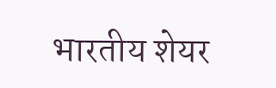भारतीय शेयर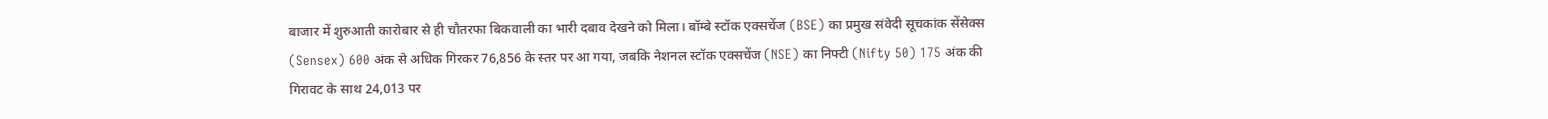बाजार में शुरुआती कारोबार से ही चौतरफा बिकवाली का भारी दबाव देखने को मिला। बॉम्बे स्टॉक एक्सचेंज (BSE) का प्रमुख संवेदी सूचकांक सेंसेक्स (Sensex) 600 अंक से अधिक गिरकर 76,856 के स्तर पर आ गया, जबकि नेशनल स्टॉक एक्सचेंज (NSE) का निफ्टी (Nifty 50) 175 अंक की गिरावट के साथ 24,013 पर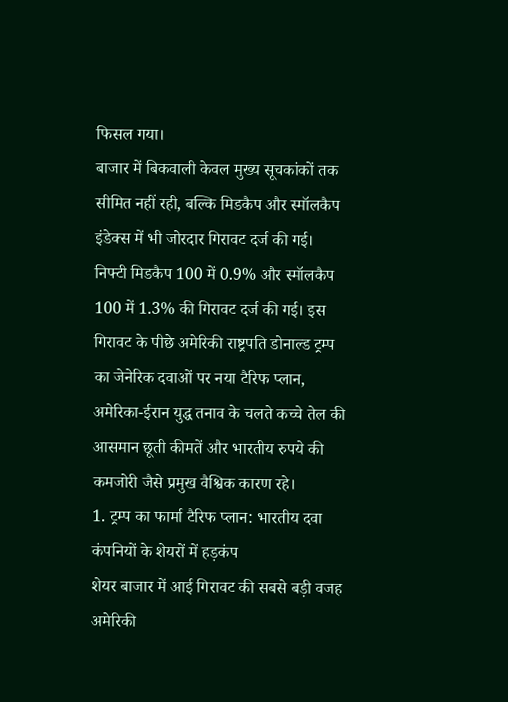फिसल गया।
बाजार में बिकवाली केवल मुख्य सूचकांकों तक सीमित नहीं रही, बल्कि मिडकैप और स्मॉलकैप इंडेक्स में भी जोरदार गिरावट दर्ज की गई। निफ्टी मिडकैप 100 में 0.9% और स्मॉलकैप 100 में 1.3% की गिरावट दर्ज की गई। इस गिरावट के पीछे अमेरिकी राष्ट्रपति डोनाल्ड ट्रम्प का जेनेरिक दवाओं पर नया टैरिफ प्लान, अमेरिका-ईरान युद्ध तनाव के चलते कच्चे तेल की आसमान छूती कीमतें और भारतीय रुपये की कमजोरी जैसे प्रमुख वैश्विक कारण रहे।
1. ट्रम्प का फार्मा टैरिफ प्लान: भारतीय दवा कंपनियों के शेयरों में हड़कंप
शेयर बाजार में आई गिरावट की सबसे बड़ी वजह अमेरिकी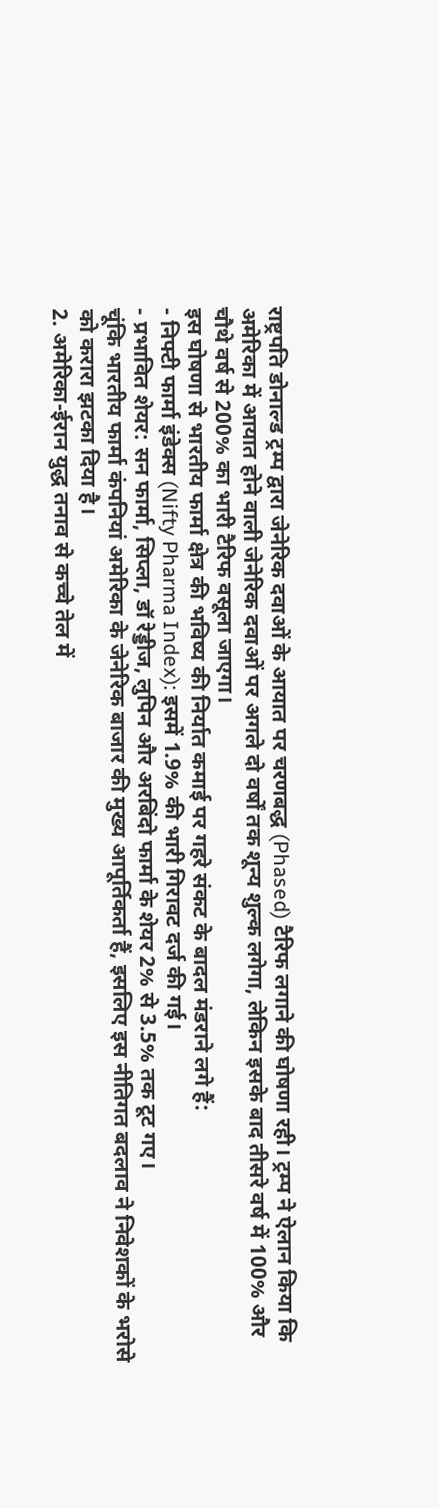राष्ट्रपति डोनाल्ड ट्रम्प द्वारा जेनेरिक दवाओं के आयात पर चरणबद्ध (Phased) टैरिफ लगाने की घोषणा रही। ट्रम्प ने ऐलान किया कि अमेरिका में आयात होने वाली जेनेरिक दवाओं पर अगले दो वर्षों तक शून्य शुल्क लगेगा, लेकिन इसके बाद तीसरे वर्ष में 100% और चौथे वर्ष से 200% का भारी टैरिफ वसूला जाएगा।
इस घोषणा से भारतीय फार्मा क्षेत्र की भविष्य की निर्यात कमाई पर गहरे संकट के बादल मंडराने लगे हैं:
- निफ्टी फार्मा इंडेक्स (Nifty Pharma Index): इसमें 1.9% की भारी गिरावट दर्ज की गई।
- प्रभावित शेयर: सन फार्मा, सिप्ला, डॉ रेड्डीज, लुपिन और अरबिंदो फार्मा के शेयर 2% से 3.5% तक टूट गए।
चूंकि भारतीय फार्मा कंपनियां अमेरिका के जेनेरिक बाजार की मुख्य आपूर्तिकर्ता हैं, इसलिए इस नीतिगत बदलाव ने निवेशकों के भरोसे को करारा झटका दिया है।
2. अमेरिका-ईरान युद्ध तनाव से कच्चे तेल में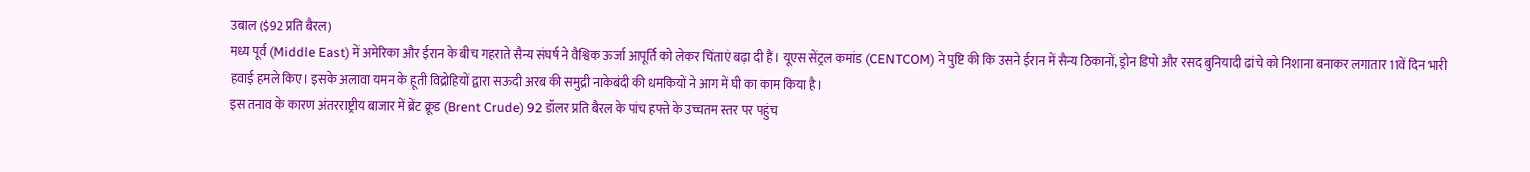उबाल ($92 प्रति बैरल)
मध्य पूर्व (Middle East) में अमेरिका और ईरान के बीच गहराते सैन्य संघर्ष ने वैश्विक ऊर्जा आपूर्ति को लेकर चिंताएं बढ़ा दी हैं। यूएस सेंट्रल कमांड (CENTCOM) ने पुष्टि की कि उसने ईरान में सैन्य ठिकानों, ड्रोन डिपो और रसद बुनियादी ढांचे को निशाना बनाकर लगातार 11वें दिन भारी हवाई हमले किए। इसके अलावा यमन के हूती विद्रोहियों द्वारा सऊदी अरब की समुद्री नाकेबंदी की धमकियों ने आग में घी का काम किया है।
इस तनाव के कारण अंतरराष्ट्रीय बाजार में ब्रेंट क्रूड (Brent Crude) 92 डॉलर प्रति बैरल के पांच हफ्ते के उच्चतम स्तर पर पहुंच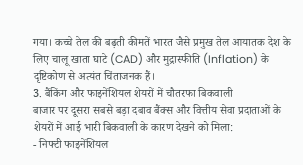गया। कच्चे तेल की बढ़ती कीमतें भारत जैसे प्रमुख तेल आयातक देश के लिए चालू खाता घाटे (CAD) और मुद्रास्फीति (Inflation) के दृष्टिकोण से अत्यंत चिंताजनक हैं।
3. बैंकिंग और फाइनेंशियल शेयरों में चौतरफा बिकवाली
बाजार पर दूसरा सबसे बड़ा दबाव बैंक्स और वित्तीय सेवा प्रदाताओं के शेयरों में आई भारी बिकवाली के कारण देखने को मिला:
- निफ्टी फाइनेंशियल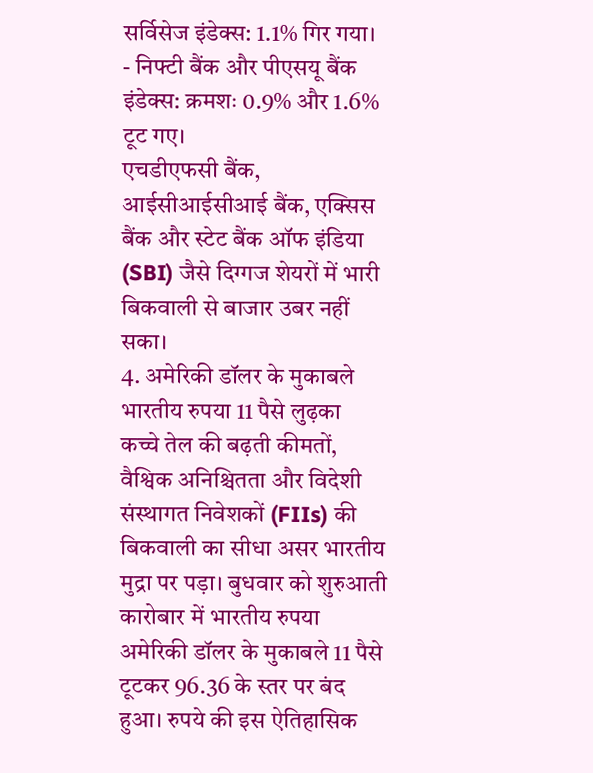सर्विसेज इंडेक्स: 1.1% गिर गया।
- निफ्टी बैंक और पीएसयू बैंक इंडेक्स: क्रमशः 0.9% और 1.6% टूट गए।
एचडीएफसी बैंक, आईसीआईसीआई बैंक, एक्सिस बैंक और स्टेट बैंक ऑफ इंडिया (SBI) जैसे दिग्गज शेयरों में भारी बिकवाली से बाजार उबर नहीं सका।
4. अमेरिकी डॉलर के मुकाबले भारतीय रुपया 11 पैसे लुढ़का
कच्चे तेल की बढ़ती कीमतों, वैश्विक अनिश्चितता और विदेशी संस्थागत निवेशकों (FIIs) की बिकवाली का सीधा असर भारतीय मुद्रा पर पड़ा। बुधवार को शुरुआती कारोबार में भारतीय रुपया अमेरिकी डॉलर के मुकाबले 11 पैसे टूटकर 96.36 के स्तर पर बंद हुआ। रुपये की इस ऐतिहासिक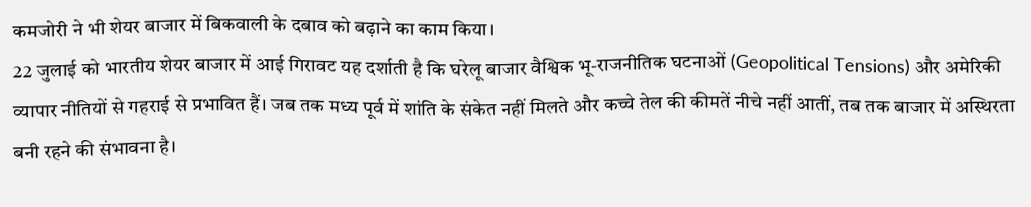कमजोरी ने भी शेयर बाजार में बिकवाली के दबाव को बढ़ाने का काम किया।
22 जुलाई को भारतीय शेयर बाजार में आई गिरावट यह दर्शाती है कि घरेलू बाजार वैश्विक भू-राजनीतिक घटनाओं (Geopolitical Tensions) और अमेरिकी व्यापार नीतियों से गहराई से प्रभावित हैं। जब तक मध्य पूर्व में शांति के संकेत नहीं मिलते और कच्चे तेल की कीमतें नीचे नहीं आतीं, तब तक बाजार में अस्थिरता बनी रहने की संभावना है।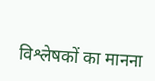विश्लेषकों का मानना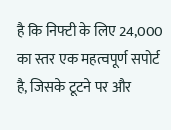है कि निफ्टी के लिए 24,000 का स्तर एक महत्वपूर्ण सपोर्ट है, जिसके टूटने पर और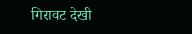गिरावट देखी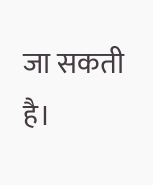जा सकती है।